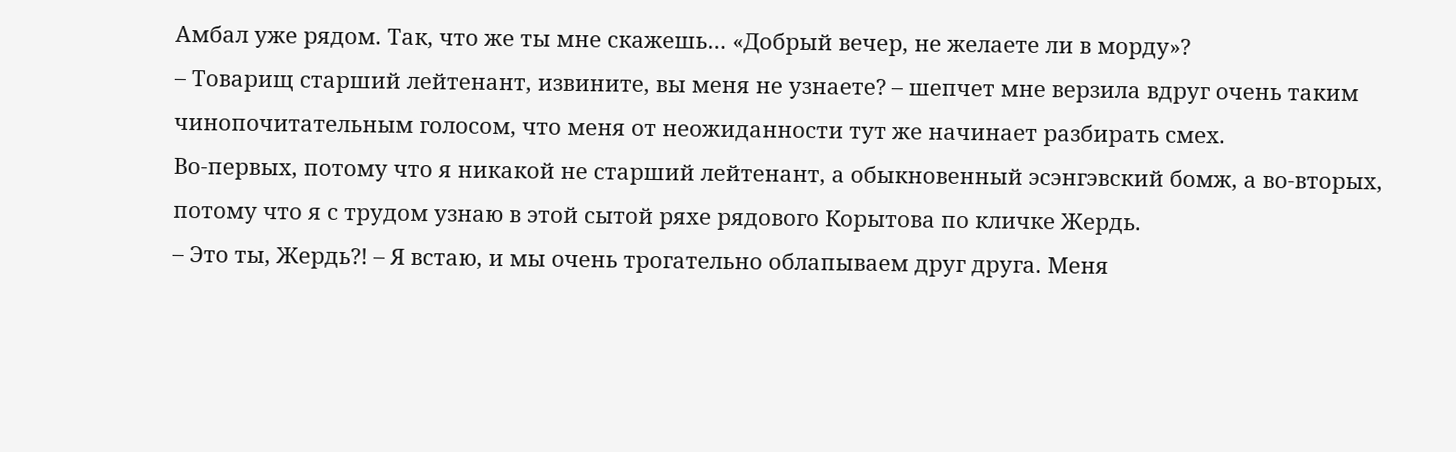Амбал уже рядом. Так, что же ты мне скажешь… «Добрый вечер, не желаете ли в морду»?
– Товарищ старший лейтенант, извините, вы меня не узнаете? – шепчет мне верзила вдруг очень таким чинопочитательным голосом, что меня от неожиданности тут же начинает разбирать смех.
Во-первых, потому что я никакой не старший лейтенант, а обыкновенный эсэнгэвский бомж, а во-вторых, потому что я с трудом узнаю в этой сытой ряхе рядового Корытова по кличке Жердь.
– Это ты, Жердь?! – Я встаю, и мы очень трогательно облапываем друг друга. Меня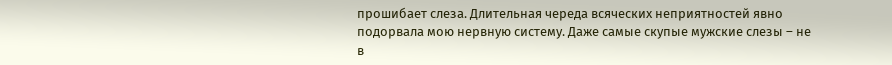прошибает слеза. Длительная череда всяческих неприятностей явно подорвала мою нервную систему. Даже самые скупые мужские слезы – не в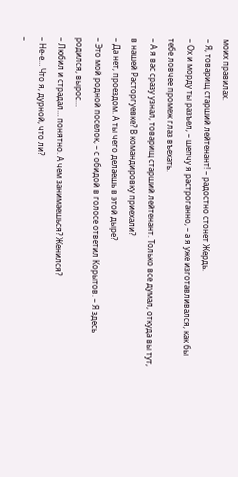моих правилах.
– Я, товарищ старший лейтенант! – радостно стонет Жердь.
– Ох и морду ты разъел, – шепчу я растроганно, – а я уже изготавливался, как бы тебе ловчее промеж глаз въехать.
– А я вас сразу узнал, товарищ старший лейтенант. Только все думал, откуда вы тут, в нашей Расторгуевке? В командировку приехали?
– Да нет, проездом. А ты чего делаешь в этой дыре?
– Это мой родной поселок, – с обидой в голосе ответил Корытов. – Я здесь родился, вырос…
– Любил и страдал… понятно. А чем занимаешься? Женился?
– Не-е… Что я, дурной, что ли?
–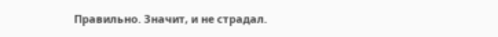Правильно. Значит, и не страдал.